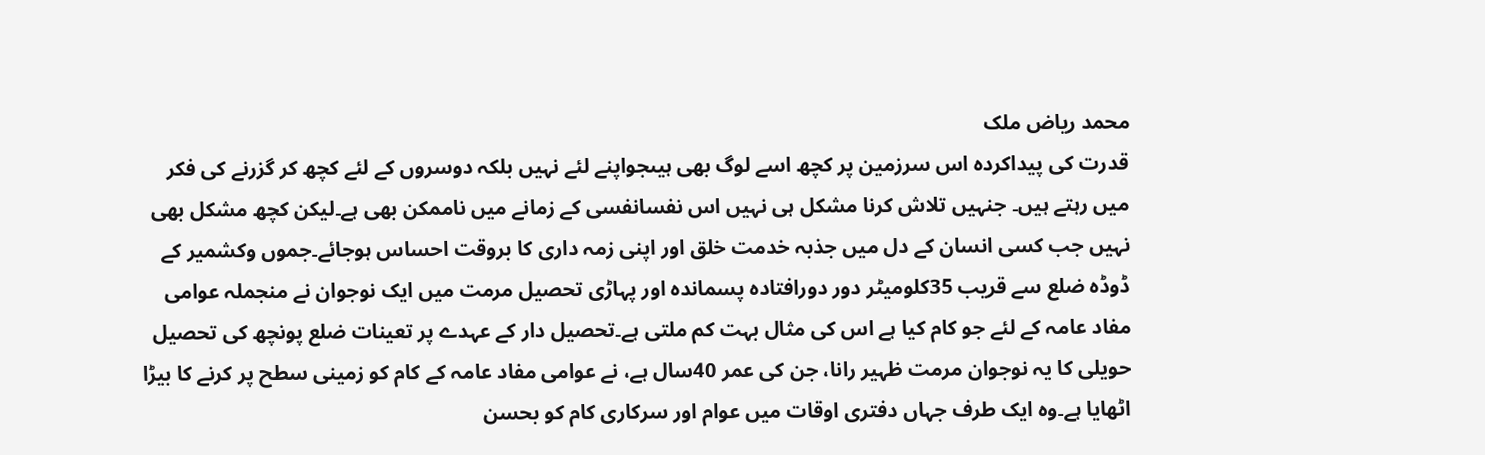محمد ریاض ملک
قدرت کی پیداکردہ اس سرزمین پر کچھ اسے لوگ بھی ہیںجواپنے لئے نہیں بلکہ دوسروں کے لئے کچھ کر گزرنے کی فکر میں رہتے ہیں۔ جنہیں تلاش کرنا مشکل ہی نہیں اس نفسانفسی کے زمانے میں ناممکن بھی ہے۔لیکن کچھ مشکل بھی نہیں جب کسی انسان کے دل میں جذبہ خدمت خلق اور اپنی زمہ داری کا بروقت احساس ہوجائے۔جموں وکشمیر کے ڈوڈہ ضلع سے قریب 35کلومیٹر دور دورافتادہ پسماندہ اور پہاڑی تحصیل مرمت میں ایک نوجوان نے منجملہ عوامی مفاد عامہ کے لئے جو کام کیا ہے اس کی مثال بہت کم ملتی ہے۔تحصیل دار کے عہدے پر تعینات ضلع پونچھ کی تحصیل حویلی کا یہ نوجوان مرمت ظہیر رانا، جن کی عمر 40سال ہے، نے عوامی مفاد عامہ کے کام کو زمینی سطح پر کرنے کا بیڑا اٹھایا ہے۔وہ ایک طرف جہاں دفتری اوقات میں عوام اور سرکاری کام کو بحسن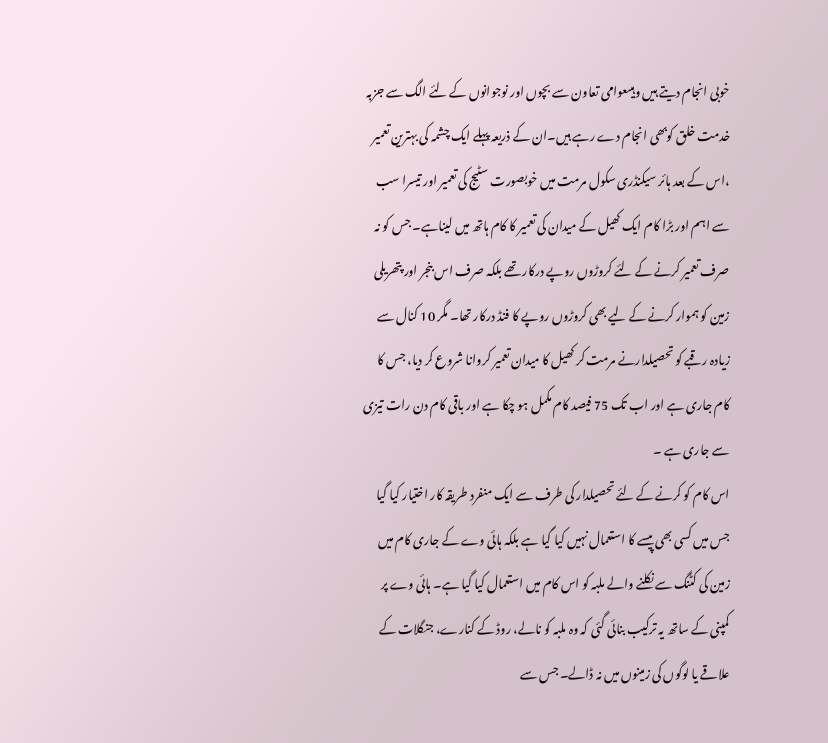خوبی انجام دیتے ہیں وہیںعوامی تعاون سے بچوں اور نوجوانوں کے لئے الگ سے جزبہ خدمت خلق کوبھی انجام دے رہے ہیں۔ان کے ذریعہ پہلے ایک چشمہ کی بہترین تعمیر ،اس کے بعد ہائر سیکنڈری سکول مرمت میں خوبصورت سٹیج کی تعمیر اور تیسرا سب سے اہم اور بڑا کام ایک کھیل کے میدان کی تعمیر کا کام ہاتھ میں لیناہے۔ جس کو نہ صرف تعمیر کرنے کے لئے کروڑوں روپے درکار تھے بلکہ صرف اس بنجر اور پتھریلی زمین کو ہموار کرنے کے لیے بھی کروڑوں روپے کا فنڈ درکار تھا۔ مگر 10 کنال سے زیادہ رقبے کو تحصیلدارنے مرمت کر کھیل کا میدان تعمیر کروانا شروع کر دیا، جس کا کام جاری ہے اور اب تک 75 فیصد کام مکمل ہو چکا ہے اور باقی کام دن رات تیزی سے جاری ہے ۔
اس کام کو کرنے کے لئے تحصیلدار کی طرف سے ایک منفرد طریقہ کار اختیار کیا گیا جس میں کسی بھی پیسے کا استعمال نہیں کیا گیا ہے بلکہ ہائی وے کے جاری کام میں زمین کی کٹنگ سے نکلنے والے ملبہ کو اس کام میں استعمال کیا گیا ہے۔ ہائی وے پر کمپنی کے ساتھ یہ ترکیب بنائی گئی کہ وہ ملبہ کو نالے، روڈ کے کنارے، جنگلات کے علاقے یا لوگوں کی زمینوں میں نہ ڈالے۔ جس سے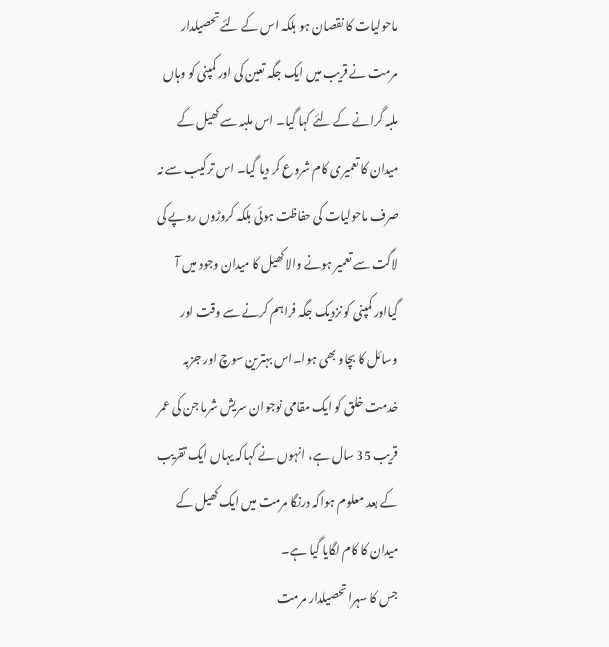ماحولیات کا نقصان ہو بلکہ اس کے لئے تحصیلدار مرمت نے قریب میں ایک جگہ تعین کی اور کمپنی کو وہاں ملبہ گرانے کے لئے کہا گیا۔ اس ملبہ سے کھیل کے میدان کا تعمیری کام شروع کر دیا گیا۔ اس ترکیب سے نہ صرف ماحولیات کی حفاظت ہوئی بلکہ کروڑوں روپے کی لاگت سے تعمیر ہونے والا کھیل کا میدان وجود میں آ گیااور کمپنی کو نزدیک جگہ فراہم کرنے سے وقت اور وسائل کا بچاو بھی ہوا۔اس بہترین سوچ اور جزبہ خدمت خلق کو ایک مقامی نوجوان سریش شرما جن کی عمر قریب 35 سال ہے، انہوں نے کہاکہ یہاں ایک تقریب کے بعد معلوم ہواکہ درنگا مرمت میں ایک کھیل کے میدان کا کام لگایا گیا ہے۔
جس کا سہرا تحصیلدار مرمت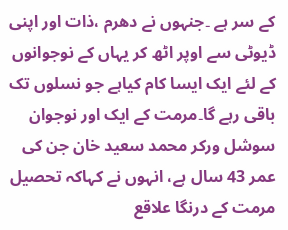کے سر ہے ۔جنہوں نے دھرم ،ذات اور اپنی ڈیوٹی سے اوپر اٹھ کر یہاں کے نوجوانوں کے لئے ایک ایسا کام کیاہے جو نسلوں تک باقی رہے گا۔مرمت کے ایک اور نوجوان سوشل ورکر محمد سعید خان جن کی عمر 43 سال ہے، انہوں نے کہاکہ تحصیل مرمت کے درنگا علاقع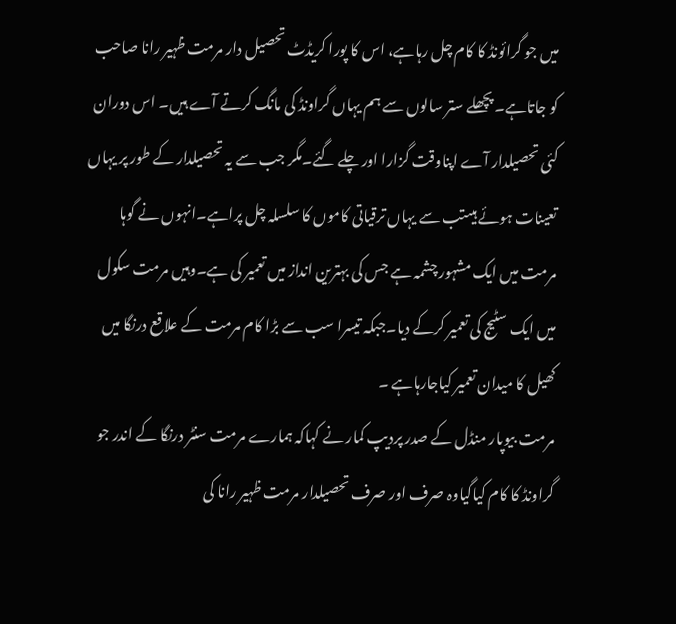میں جو گرائونڈ کا کام چل رہاہے، اس کا پورا کریڈٹ تحصیل دار مرمت ظہیر رانا صاحب کو جاتاہے۔ پچھلے ستر سالوں سے ہم یہاں گراونڈ کی مانگ کرتے آے ہیں۔ اس دوران کئی تحصیلدار آے اپناوقت گزارا اور چلے گئے۔مگر جب سے یہ تحصیلدار کے طور پر یہاں تعینات ہوئے ہیںتب سے یہاں ترقیاتی کاموں کا سلسلہ چل پراہے۔انہوں نے گوہا مرمت میں ایک مشہور چشمہ ہے جس کی بہترین انداز میں تعمیر کی ہے۔وہیں مرمت سکول میں ایک سٹیج کی تعمیر کرکے دیا۔جبکہ تیسرا سب سے بڑا کام مرمت کے علاقع درنگا میں کھیل کا میدان تعمیر کیاجارہاہے ۔
مرمت بیوپار منڈل کے صدر پردیپ کمار نے کہاکہ ہمارے مرمت سنٹر درنگا کے اندر جو گراونڈ کا کام کیاگیاوہ صرف اور صرف تحصیلدار مرمت ظہیر رانا کی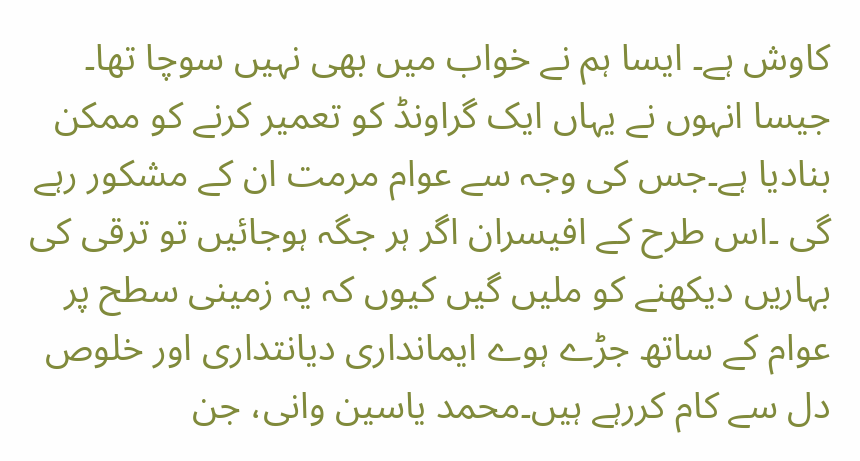کاوش ہے۔ ایسا ہم نے خواب میں بھی نہیں سوچا تھا۔ جیسا انہوں نے یہاں ایک گراونڈ کو تعمیر کرنے کو ممکن بنادیا ہے۔جس کی وجہ سے عوام مرمت ان کے مشکور رہے گی ۔اس طرح کے افیسران اگر ہر جگہ ہوجائیں تو ترقی کی بہاریں دیکھنے کو ملیں گیں کیوں کہ یہ زمینی سطح پر عوام کے ساتھ جڑے ہوے ایمانداری دیانتداری اور خلوص دل سے کام کررہے ہیں۔محمد یاسین وانی، جن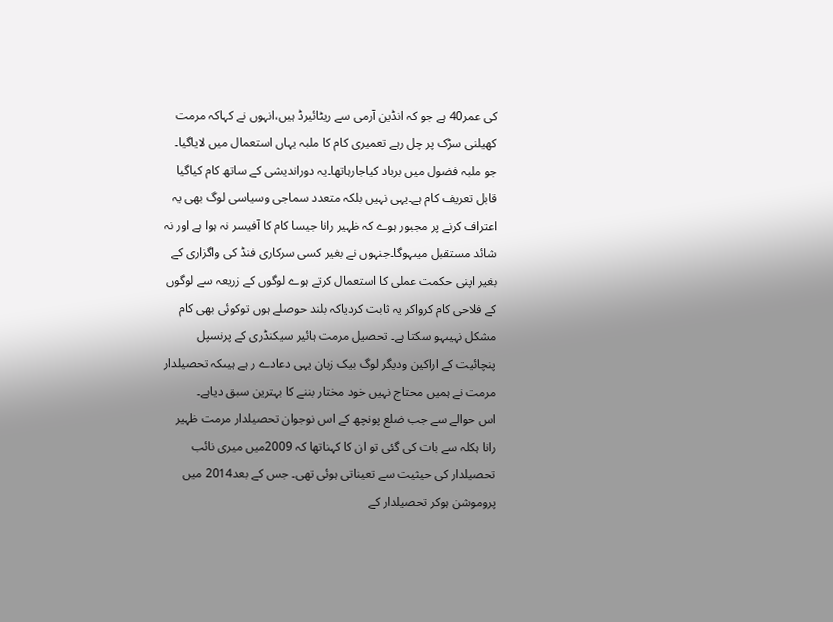کی عمر40 ہے جو کہ انڈین آرمی سے ریٹائیرڈ ہیں،انہوں نے کہاکہ مرمت کھیلنی سڑک پر چل رہے تعمیری کام کا ملبہ یہاں استعمال میں لایاگیا۔ جو ملبہ فضول میں برباد کیاجارہاتھا۔یہ دوراندیشی کے ساتھ کام کیاگیا قابل تعریف کام ہے۔یہی نہیں بلکہ متعدد سماجی وسیاسی لوگ بھی یہ اعتراف کرنے پر مجبور ہوے کہ ظہیر رانا جیسا کام کا آفیسر نہ ہوا ہے اور نہ شائد مستقبل میںہوگا۔جنہوں نے بغیر کسی سرکاری فنڈ کی واگزاری کے بغیر اپنی حکمت عملی کا استعمال کرتے ہوے لوگوں کے زریعہ سے لوگوں کے فلاحی کام کرواکر یہ ثابت کردیاکہ بلند حوصلے ہوں توکوئی بھی کام مشکل نہیںہو سکتا ہے۔ تحصیل مرمت ہائیر سیکنڈری کے پرنسپل پنچائیت کے اراکین ودیگر لوگ بیک زبان یہی دعادے ر ہے ہیںکہ تحصیلدار مرمت نے ہمیں محتاج نہیں خود مختار بننے کا بہترین سبق دیاہے۔
اس حوالے سے جب ضلع پونچھ کے اس نوجوان تحصیلدار مرمت ظہیر رانا ہکلہ سے بات کی گئی تو ان کا کہناتھا کہ 2009میں میری نائب تحصیلدار کی حیثیت سے تعیناتی ہوئی تھی۔ جس کے بعد2014 میں پروموشن ہوکر تحصیلدار کے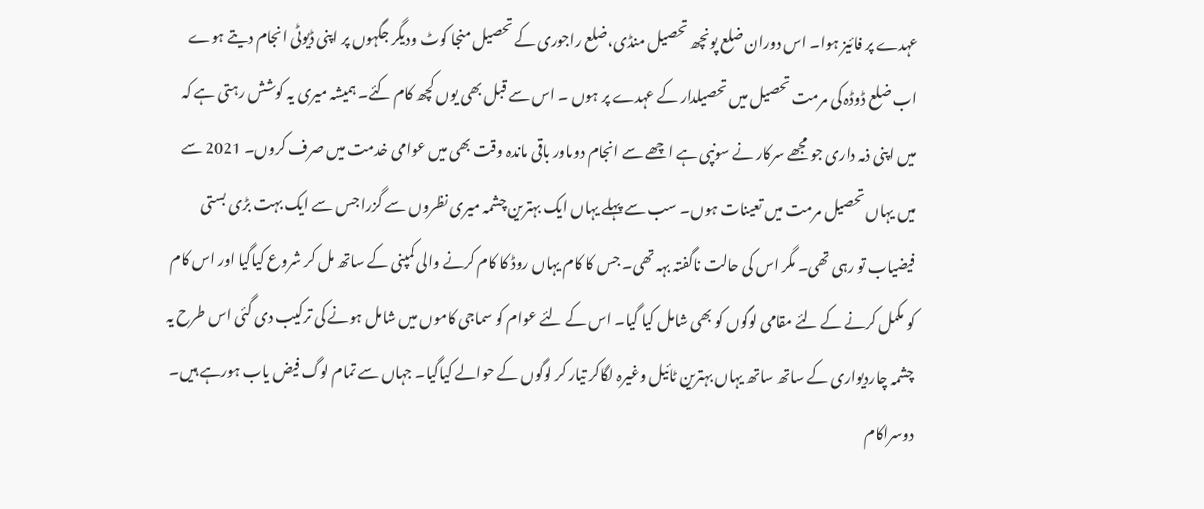عہدے پر فائیز ہوا۔ اس دوران ضلع پونچھ تحصیل منڈی،ضلع راجوری کے تحصیل منجا کوٹ ودیگر جگہوں پر اپنی ڈیوٹی انجام دیتے ہوے اب ضلع ڈوڈہ کی مرمت تحصیل میں تحصیلدار کے عہدے پر ہوں ۔ اس سے قبل بھی یوں کچھ کام کئے۔ ہمیشہ میری یہ کوشش رہتی ہے کہ میں اپنی ذمہ داری جو مجھے سرکار نے سونپی ہے اچھے سے انجام دوںاور باقی ماندہ وقت بھی میں عوامی خدمت میں صرف کروں۔ 2021 سے میں یہاں تحصیل مرمت میں تعینات ہوں۔ سب سے پہلے یہاں ایک بہترین چشمہ میری نظروں سے گزرا جس سے ایک بہت بڑی بستی فیضیاب تو رہی تھی۔ مگر اس کی حالت ناگفتہ بہہ تھی۔ جس کا کام یہاں روڈ کا کام کرنے والی کمپنی کے ساتھ مل کر شروع کیاگیا اور اس کام کو مکمل کرنے کے لئے مقامی لوگوں کو بھی شامل کیا گیا۔ اس کے لئے عوام کو سماجی کاموں میں شامل ہونے کی ترکیب دی گئی اس طرح یہ چشمہ چاردیواری کے ساتھ ساتھ یہاں بہترین ٹائیل وغیرہ لگاکر تیار کر لوگوں کے حوالے کیاگیا۔ جہاں سے تمام لوگ فیض یاب ہورہے ہیں۔
دوسراکام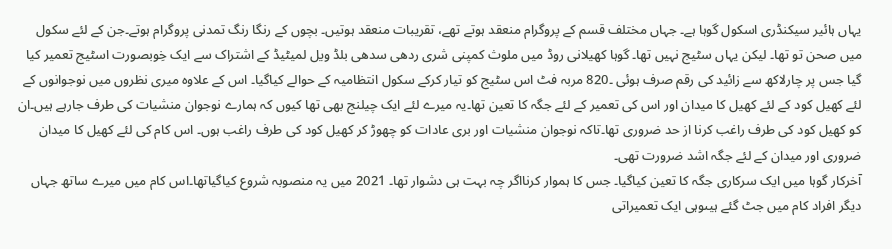یہاں ہائیر سیکنڈری اسکول گوہا ہے۔ جہاں مختلف قسم کے پروگرام منعقد ہوتے تھے، تقریبات منعقد ہوتیں۔ بچوں کے رنگا رنگ تمدنی پروگرام ہوتے۔جن کے لئے سکول میں صحن تو تھا۔ لیکن یہاں سٹیج نہیں تھا۔ گوہا کھیلانی روڈ میں ملوث کمپنی شری ردھی سدھی بلڈ ویل لمیٹیڈ کے اشتراک سے ایک خِوبصورت اسٹیج تعمیر کیا گیا جس پر چارلاکھ سے زائید کی رقم صرف ہوئی ۔820 مربہ فٹ اس سٹیج کو تیار کرکے سکول انتظامیہ کے حوالے کیاگیا۔ اس کے علاوہ میری نظروں میں نوجوانوں کے لئے کھیل کود کے لئے کھیل کا میدان اور اس کی تعمیر کے لئے جگہ کا تعین تھا۔یہ میرے لئے ایک چیلنج بھی تھا کیوں کہ ہمارے نوجوان منشیات کی طرف جارہے ہیں۔ان کو کھیل کود کی طرف راغب کرنا از حد ضروری تھا۔تاکہ نوجوان منشیات اور بری عادات کو چھوڑ کر کھیل کود کی طرف راغب ہوں۔ اس کام کی لئے کھیل کا میدان ضروری اور میدان کے لئے جگہ اشد ضرورت تھی۔
آخرکار گوہا میں ایک سرکاری جگہ کا تعین کیاگیا۔ جس کا ہموار کرنااگر چہ بہت ہی دشوار تھا۔ 2021 میں یہ منصوبہ شروع کیاگیاتھا۔اس کام میں میرے ساتھ جہاں دیگر افراد کام میں جٹ گئے ہیںوہی ایک تعمیراتی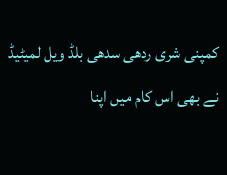کمپنی شری ردھی سدھی بلڈ ویل لمیٹیڈ نے بھی اس کام میں اپنا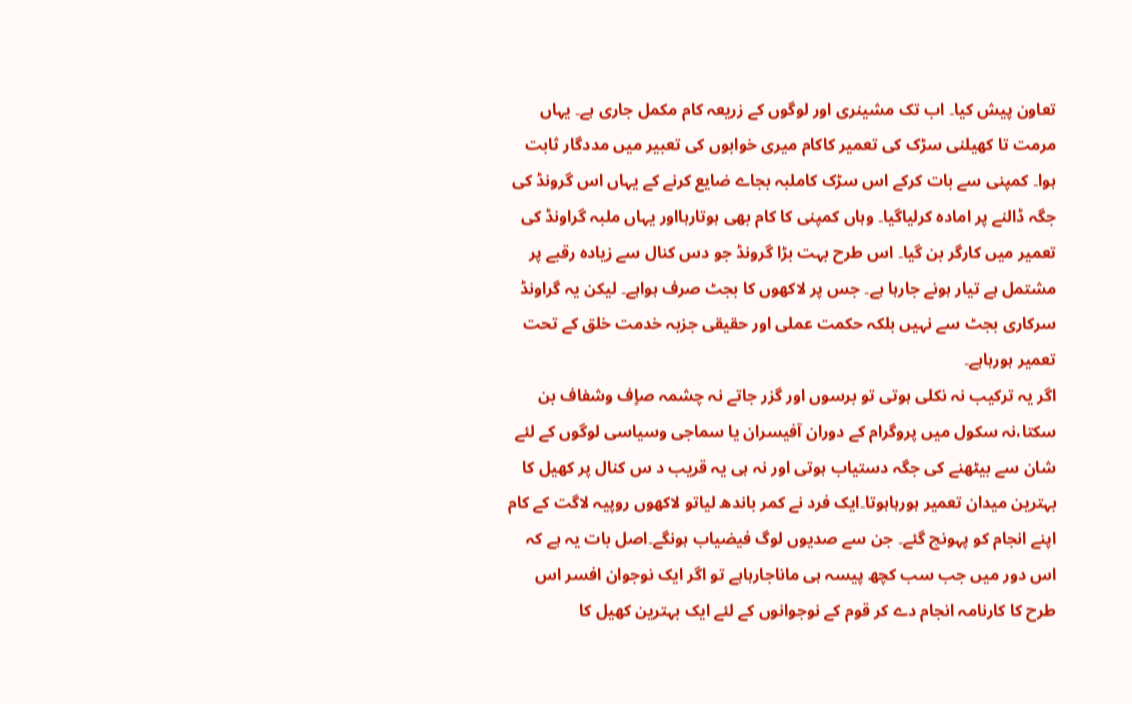تعاون پیش کیا۔ اب تک مشینری اور لوگوں کے زریعہ کام مکمل جاری ہے۔ یہاں مرمت تا کھیلنی سڑک کی تعمیر کاکام میری خوابوں کی تعبیر میں مددگار ثابت ہوا۔ کمپنی سے بات کرکے اس سڑک کاملبہ بجاے ضایع کرنے کے یہاں اس گرونڈ کی جگہ ڈالنے پر امادہ کرلیاگیا۔ وہاں کمپنی کا کام بھی ہوتارہااور یہاں ملبہ گراونڈ کی تعمیر میں کارگر بن گیا۔ اس طرح بہت بڑا گرونڈ جو دس کنال سے زیادہ رقبے پر مشتمل ہے تیار ہونے جارہا ہے۔ جس پر لاکھوں کا بجٹ صرف ہواہے۔ لیکن یہ گراونڈ سرکاری بجٹ سے نہیں بلکہ حکمت عملی اور حقیقی جزبہ خدمت خلق کے تحت تعمیر ہورہاہے۔
اگر یہ ترکیب نہ نکلی ہوتی تو برسوں اور گزر جاتے نہ چشمہ صاٍف وشفاف بن سکتا،نہ سکول میں پروگرام کے دوران آفیسران یا سماجی وسیاسی لوگوں کے لئے شان سے بیٹھنے کی جگہ دستیاب ہوتی اور نہ ہی یہ قریب د س کنال پر کھیل کا بہترین میدان تعمیر ہورہاہوتا۔ایک فرد نے کمر باندھ لیاتو لاکھوں روپیہ لاگت کے کام اپنے انجام کو پہونچ گئے۔ جن سے صدیوں لوگ فیضیاب ہونگے۔اصل بات یہ ہے کہ اس دور میں جب سب کچھ پیسہ ہی ماناجارہاہے تو اگر ایک نوجوان افسر اس طرح کا کارنامہ انجام دے کر قوم کے نوجوانوں کے لئے ایک بہترین کھیل کا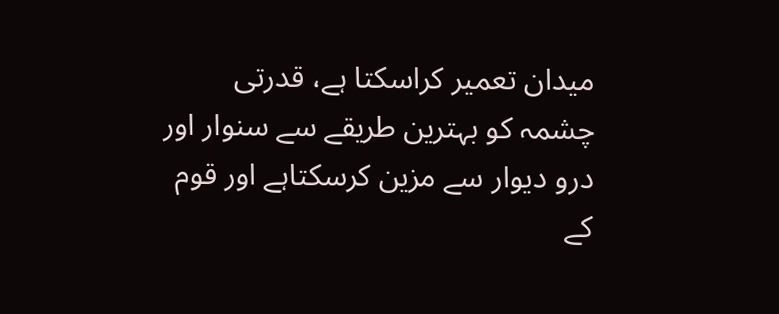میدان تعمیر کراسکتا ہے، قدرتی چشمہ کو بہترین طریقے سے سنوار اور درو دیوار سے مزین کرسکتاہے اور قوم کے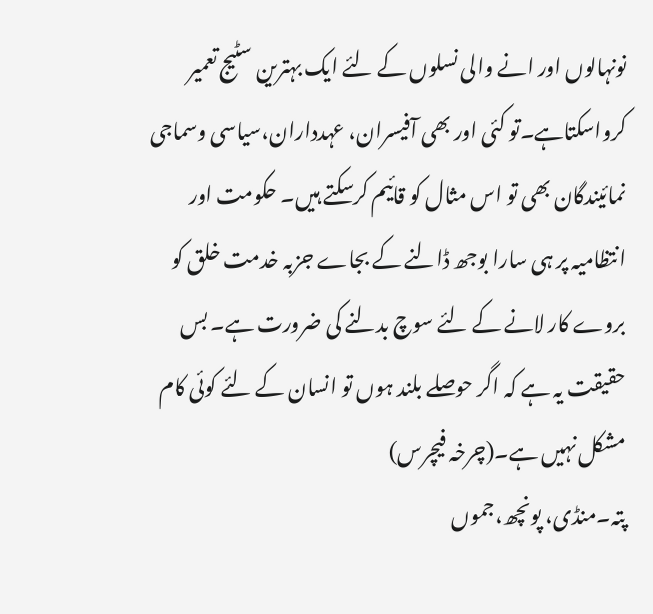نونہالوں اور انے والی نسلوں کے لئے ایک بہترین سٹیج تعمیر کرواسکتاہے۔تو کئی اور بھی آفیسران، عہدداران،سیاسی وسماجی نمائیندگان بھی تو اس مثال کو قائیم کرسکتے ہیں۔ حکومت اور انتظامیہ پر ہی سارا بوجھ ڈالنے کے بجاے جزبہ خدمت خلق کو بروے کار لانے کے لئے سوچ بدلنے کی ضرورت ہے۔ بس حقیقت یہ ہے کہ اگر حوصلے بلند ہوں تو انسان کے لئے کوئی کام مشکل نہیں ہے۔(چرخہ فیچرس)
پتہ۔منڈی، پونچھ،جموں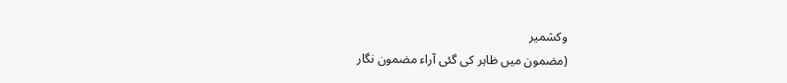وکشمیر
(مضمون میں ظاہر کی گئی آراء مضمون نگار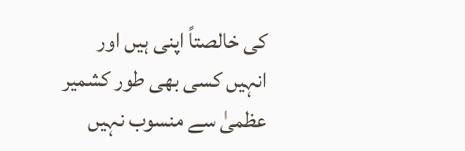کی خالصتاً اپنی ہیں اور انہیں کسی بھی طور کشمیر عظمیٰ سے منسوب نہیں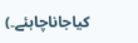کیاجاناچاہئے۔)